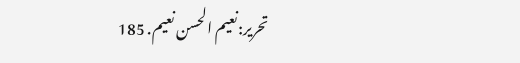تحریر:نعیم الحسن نعیم. 185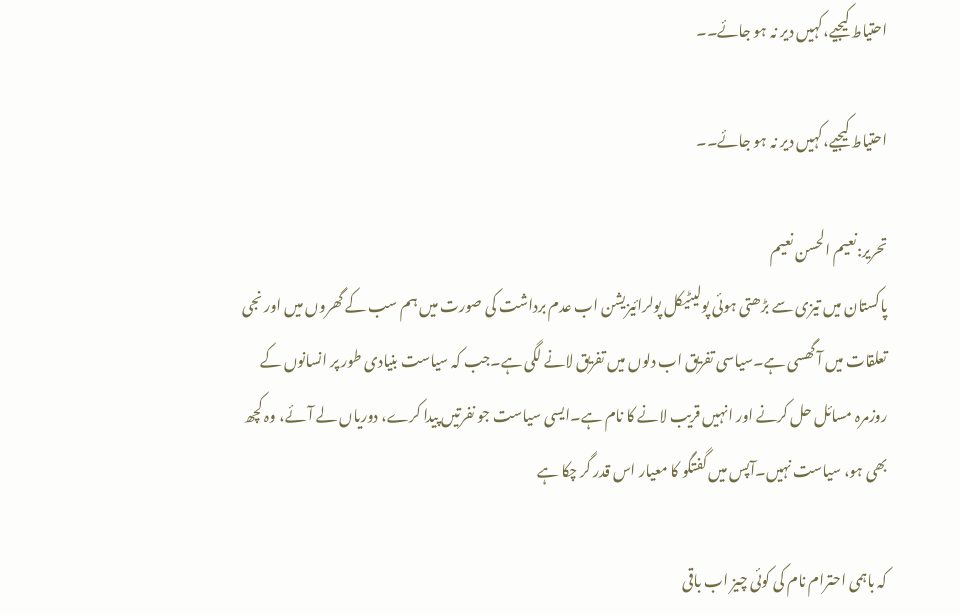احتیاط کیجیے،کہیں دیر نہ ہو جائے۔۔

احتیاط کیجیے،کہیں دیر نہ ہو جائے۔۔

تحریر:نعیم الحسن نعیم
پاکستان میں تیزی سے بڑھتی ہوئی پولیٹیکل پولرائیزیشن اب عدم برداشت کی صورت میں ہم سب کے گھروں میں اور نجی تعلقات میں آ گھسی ہے۔سیاسی تفریق اب دلوں میں تفریق لانے لگی ہے۔جب کہ سیاست بنیادی طور پر انسانوں کے روزمرہ مسائل حل کرنے اور انہیں قریب لانے کا نام ہے۔ایسی سیاست جو نفرتیں پیدا کرے، دوریاں لے آئے، وہ کچھ بھی ہو، سیاست نہیں۔آپس میں گفتگو کا معیار اس قدر گر چکا ہے

کہ باہمی احترام نام کی کوئی چیز اب باقی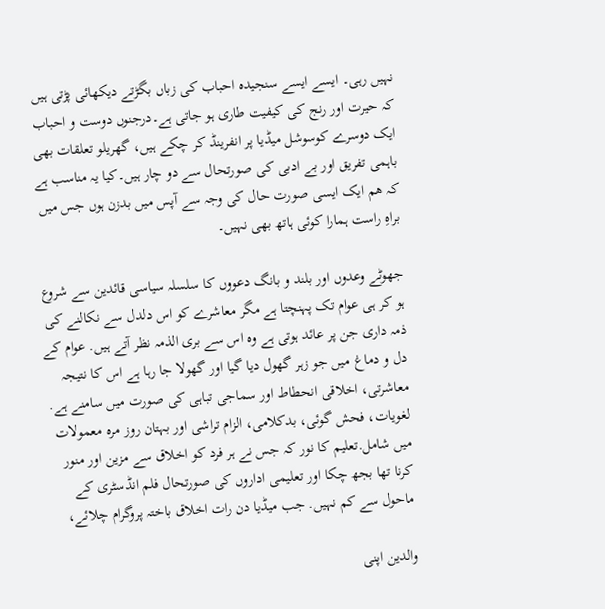نہیں رہی۔ ایسے ایسے سنجیدہ احباب کی زباں بگڑتے دیکھائی پڑتی ہیں کہ حیرت اور رنج کی کیفیت طاری ہو جاتی ہے۔درجنوں دوست و احباب ایک دوسرے کوسوشل میڈیا پر انفرینڈ کر چکے ہیں، گھریلو تعلقات بھی باہمی تفریق اور بے ادبی کی صورتحال سے دو چار ہیں۔کیا یہ مناسب ہے کہ ھم ایک ایسی صورت حال کی وجہ سے آپس میں بدزن ہوں جس میں براہِ راست ہمارا کوئی ہاتھ بھی نہیں۔

جھوٹے وعدوں اور بلند و بانگ دعووں کا سلسلہ سیاسی قائدین سے شروع ہو کر ہی عوام تک پہنچتا ہے مگر معاشرے کو اس دلدل سے نکالنے کی ذمہ داری جن پر عائد ہوتی ہے وہ اس سے بری الذمہ نظر آتے ہیں. عوام کے دل و دماغ میں جو زہر گھول دیا گیا اور گھولا جا رہا ہے اس کا نتیجہ معاشرتی، اخلاقی انحطاط اور سماجی تباہی کی صورت میں سامنے ہے. لغویات، فحش گوئی، بدکلامی، الزام تراشی اور بہتان روز مرہ معمولات میں شامل.تعلیم کا نور کہ جس نے ہر فرد کو اخلاق سے مزین اور منور کرنا تھا بجھ چکا اور تعلیمی اداروں کی صورتحال فلم انڈسٹری کے ماحول سے کم نہیں. جب میڈیا دن رات اخلاق باختہ پروگرام چلائے،

والدین اپنی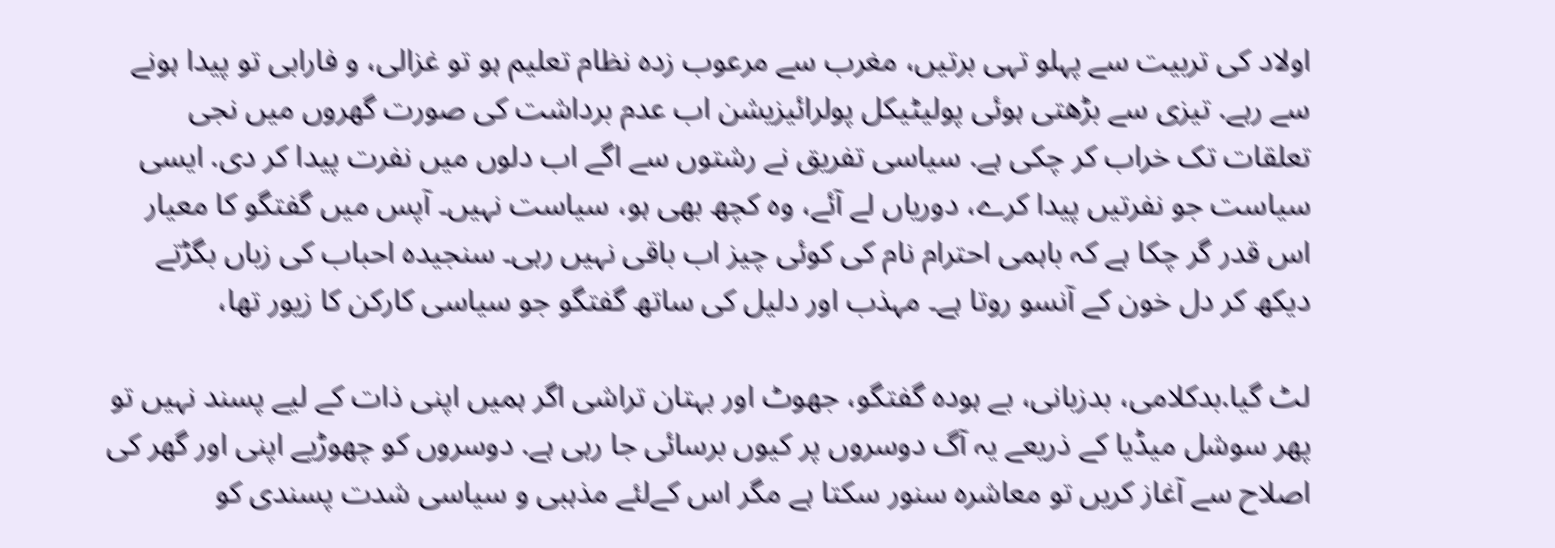اولاد کی تربیت سے پہلو تہی برتیں، مغرب سے مرعوب زدہ نظام تعلیم ہو تو غزالی، و فارابی تو پیدا ہونے سے رہے. تیزی سے بڑھتی ہوئی پولیٹیکل پولرائیزیشن اب عدم برداشت کی صورت گھروں میں نجی تعلقات تک خراب کر چکی ہے. سیاسی تفریق نے رشتوں سے اگے اب دلوں میں نفرت پیدا کر دی. ایسی سیاست جو نفرتیں پیدا کرے، دوریاں لے آئے، وہ کچھ بھی ہو، سیاست نہیں۔ آپس میں گفتگو کا معیار اس قدر گر چکا ہے کہ باہمی احترام نام کی کوئی چیز اب باقی نہیں رہی۔ سنجیدہ احباب کی زباں بگڑتے دیکھ کر دل خون کے آنسو روتا ہے۔ مہذب اور دلیل کی ساتھ گفتگو جو سیاسی کارکن کا زیور تھا،

لٹ گیا.بدکلامی، بدزبانی، بے ہودہ گفتگو، جھوٹ اور بہتان تراشی اگر ہمیں اپنی ذات کے لیے پسند نہیں تو پھر سوشل میڈیا کے ذریعے یہ آگ دوسروں پر کیوں برسائی جا رہی ہے. دوسروں کو چھوڑیے اپنی اور گھر کی اصلاح سے آغاز کریں تو معاشرہ سنور سکتا ہے مگر اس کےلئے مذہبی و سیاسی شدت پسندی کو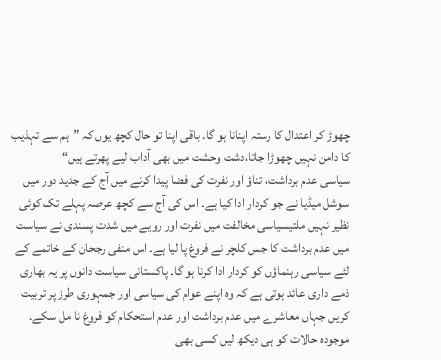چھوڑ کر اعتدال کا رستہ اپنانا ہو گا. باقی اپنا تو حال کچھ یوں کہ ”ہم سے تہذیب کا دامن نہیں چھوڑا جاتا،دشت وحشت میں بھی آداب لیے پھرتے ہیں“
سیاسی عدم برداشت، تناؤ اور نفرت کی فضا پیدا کرنے میں آج کے جدید دور میں سوشل میڈیا نے جو کردار ادا کیا ہے۔ اس کی آج سے کچھ عرصہ پہلے تک کوئی نظیر نہیں ملتیسیاسی مخالفت میں نفرت اور رویے میں شدت پسندی نے سیاست میں عدم برداشت کا جس کلچر نے فروغ پا لیا ہے۔ اس منفی رجحان کے خاتمے کے لئے سیاسی رہنماؤں کو کردار ادا کرنا ہو گا۔ پاکستانی سیاست دانوں پر یہ بھاری ذمے داری عائد ہوتی ہے کہ وہ اپنے عوام کی سیاسی اور جمہوری طرز پر تربیت کریں جہاں معاشرے میں عدم برداشت اور عدم استحکام کو فروغ نا مل سکے.
موجودہ حالات کو ہی دیکھ لیں کسی بھی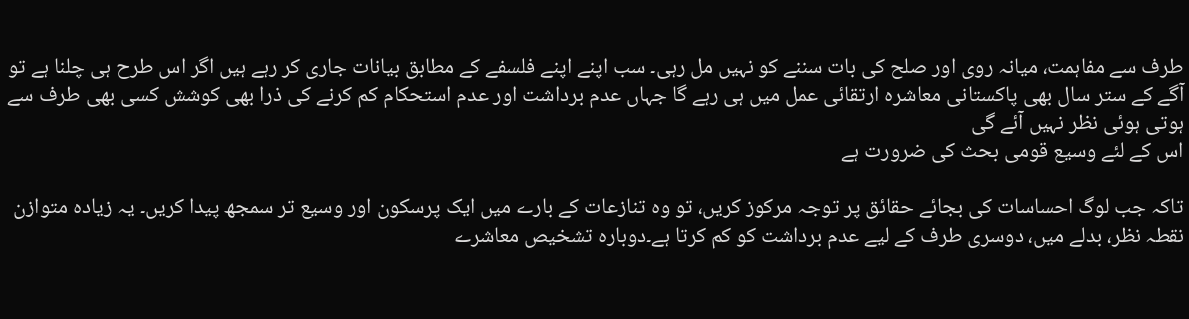طرف سے مفاہمت، میانہ روی اور صلح کی بات سننے کو نہیں مل رہی۔ سب اپنے اپنے فلسفے کے مطابق بیانات جاری کر رہے ہیں اگر اس طرح ہی چلنا ہے تو آگے کے ستر سال بھی پاکستانی معاشرہ ارتقائی عمل میں ہی رہے گا جہاں عدم برداشت اور عدم استحکام کم کرنے کی ذرا بھی کوشش کسی بھی طرف سے ہوتی ہوئی نظر نہیں آئے گی
اس کے لئے وسیع قومی بحث کی ضرورت ہے

تاکہ جب لوگ احساسات کی بجائے حقائق پر توجہ مرکوز کریں، تو وہ تنازعات کے بارے میں ایک پرسکون اور وسیع تر سمجھ پیدا کریں۔ یہ زیادہ متوازن نقطہ نظر، بدلے میں، دوسری طرف کے لیے عدم برداشت کو کم کرتا ہے۔دوبارہ تشخیص معاشرے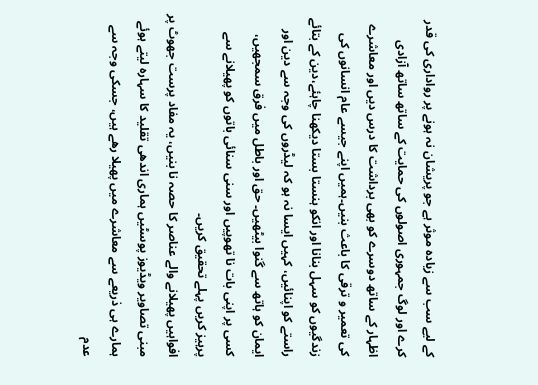کے لیے سب سے زیادہ موثر ہے جو پریشان نہ ہونے پر رواداری کی قدر کرے اور لوگ جمہوری اصولوں کی حمایت کے ساتھ ساتھ آزادی اظہار کے ساتھ دوسرے کو بھی برداشت کا درس دیں اور معاشرے کی تعمیر و ترقی کا باعث بنیں۔ہمیں اپنے جیسے عام انسانوں کی زندگیوں کو سہل بنانا اور انکو ہنستا بستا دیکھنا چاہئے،دین کے بتائے راستے کو اپنائیں، کہیں ایسا نہ ہو کہ لیڈروں کی وجہ سے دین اور ایمان کو ہاتھ سے گنوا بیٹھیں۔ حق اور باطل میں فرق سمجھیں، کسی پر اپنی بات نا تھوپیں اور سنی سنائی باتوں کو پھیلانے سے پرہیز کریں پہلے تحقیق کریں۔
افواہیں پھیلانے والے عناصر کا حصہ نا بنیں، یہ مفاد پرست جھوٹ پر مبنی تصاویر ویڈیوز پوسٹیں ہماری اندھی تقلید کا سہارہ لیتے ہوئے ہمارے ہی ذریعے سے معاشرے میں پھیلا رھے ہیں، جسکی وجہ سے عدم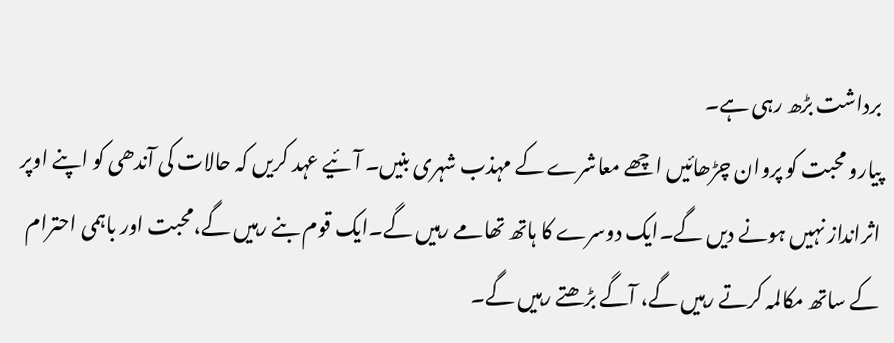برداشت بڑھ رہی ہے۔
پیارو محبت کو پروان چڑھائیں اچھے معاشرے کے مہذب شہری بنیں۔ آئیے عہد کریں کہ حالات کی آندھی کو اپنے اوپر اثرانداز نہیں ہونے دیں گے۔ایک دوسرے کا ہاتھ تھامے رہیں گے۔ایک قوم بنے رہیں گے،محبت اور باہمی احترام کے ساتھ مکالمہ کرتے رہیں گے، آگے بڑھتے رہیں گے۔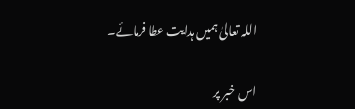اللہ تعالیٰ ہمیں ہدایت عطا فرمائے۔

اس خبر پر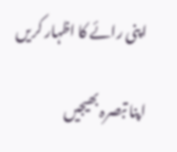اپنی رائے کا اظہار کریں

اپنا تبصرہ بھیجیں